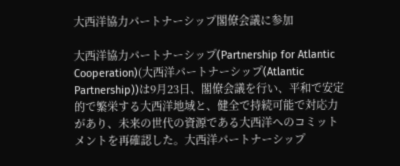大西洋協力パートナーシップ閣僚会議に参加

大西洋協力パートナーシップ(Partnership for Atlantic Cooperation)(大西洋パートナーシップ(Atlantic Partnership))は9月23日、閣僚会議を行い、平和で安定的で繁栄する大西洋地域と、健全で持続可能で対応力があり、未来の世代の資源である大西洋へのコミットメントを再確認した。大西洋パートナーシップ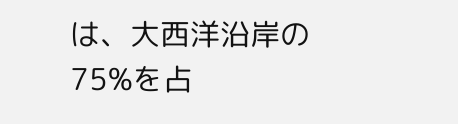は、大西洋沿岸の75%を占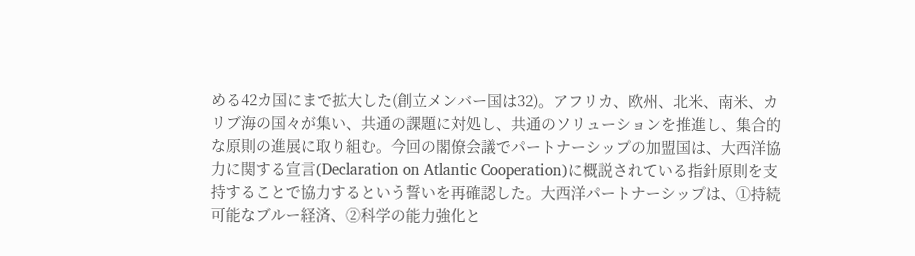める42カ国にまで拡大した(創立メンバー国は32)。アフリカ、欧州、北米、南米、カリブ海の国々が集い、共通の課題に対処し、共通のソリューションを推進し、集合的な原則の進展に取り組む。今回の閣僚会議でパートナーシップの加盟国は、大西洋協力に関する宣言(Declaration on Atlantic Cooperation)に概説されている指針原則を支持することで協力するという誓いを再確認した。大西洋パートナーシップは、①持続可能なブルー経済、②科学の能力強化と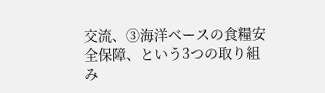交流、③海洋ベースの食糧安全保障、という3つの取り組み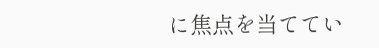に焦点を当ててい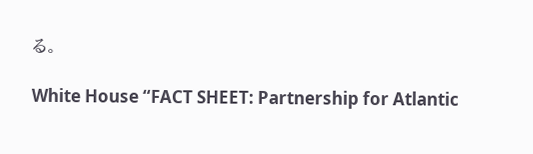る。

White House “FACT SHEET: Partnership for Atlantic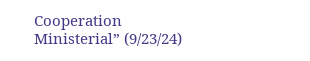Cooperation Ministerial” (9/23/24)